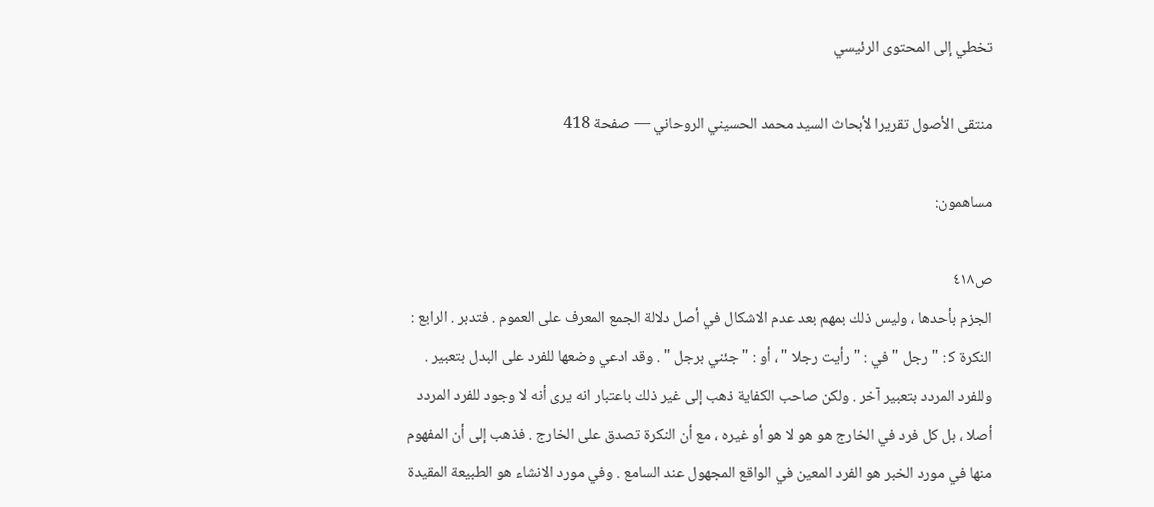تخطي إلى المحتوى الرئيسي

منتقى الأصول تقريرا لأبحاث السيد محمد الحسيني الروحاني — صفحة 418

مساهمون:

ص٤١٨
الجزم بأحدها ، وليس ذلك بمهم بعد عدم الاشكال في أصل دلالة الجمع المعرف على العموم . فتدبر . الرابع : النكرة ك‍ : " رجل " في : " رأيت رجلا " ، أو : " جئني برجل " . وقد ادعي وضعها للفرد على البدل بتعبير . وللفرد المردد بتعبير آخر . ولكن صاحب الكفاية ذهب إلى غير ذلك باعتبار انه يرى أنه لا وجود للفرد المردد أصلا ، بل كل فرد في الخارج هو هو لا هو أو غيره ، مع أن النكرة تصدق على الخارج . فذهب إلى أن المفهوم منها في مورد الخبر هو الفرد المعين في الواقع المجهول عند السامع . وفي مورد الانشاء هو الطبيعة المقيدة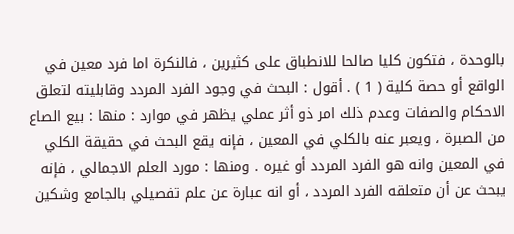بالوحدة ، فتكون كليا صالحا للانطباق على كثيرين ، فالنكرة اما فرد معين في الواقع أو حصة كلية ( 1 ) . أقول : البحث في وجود الفرد المردد وقابليته لتعلق الاحكام والصفات وعدم ذلك امر ذو أثر عملي يظهر في موارد : منها : بيع الصاع من الصبرة ، ويعبر عنه بالكلي في المعين ، فإنه يقع البحث في حقيقة الكلي في المعين وانه هو الفرد المردد أو غيره . ومنها : مورد العلم الاجمالي ، فإنه يبحث عن أن متعلقه الفرد المردد ، أو انه عبارة عن علم تفصيلي بالجامع وشكين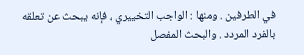في الطرفين . ومنها : الواجب التخييري ، فإنه يبحث عن تعلقه بالفرد المردد . والبحث المفصل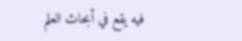فيه يقع في أبحاث العلم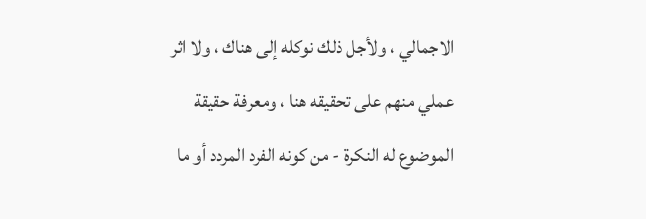الاجمالي ، ولأجل ذلك نوكله إلى هناك ، ولا اثر عملي منهم على تحقيقه هنا ، ومعرفة حقيقة الموضوع له النكرة - من كونه الفرد المردد أو ما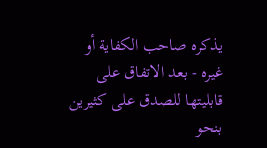يذكره صاحب الكفاية أو غيره - بعد الاتفاق على قابليتها للصدق على كثيرين بنحو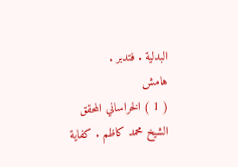البدلية . فتدبر .
هامش
( 1 ) الخراساني المحقق الشيخ محمد كاظم . كفاية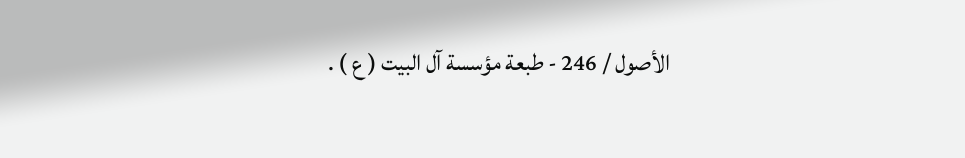الأصول / 246 - طبعة مؤسسة آل البيت ( ع ) .